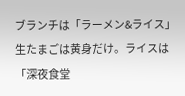ブランチは「ラーメン&ライス」
生たまごは黄身だけ。ライスは「深夜食堂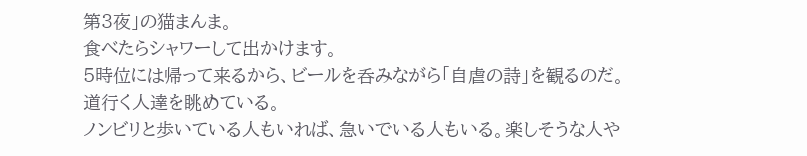第3夜」の猫まんま。
食べたらシャワーして出かけます。
5時位には帰って来るから、ビールを呑みながら「自虐の詩」を観るのだ。
道行く人達を眺めている。
ノンビリと歩いている人もいれば、急いでいる人もいる。楽しそうな人や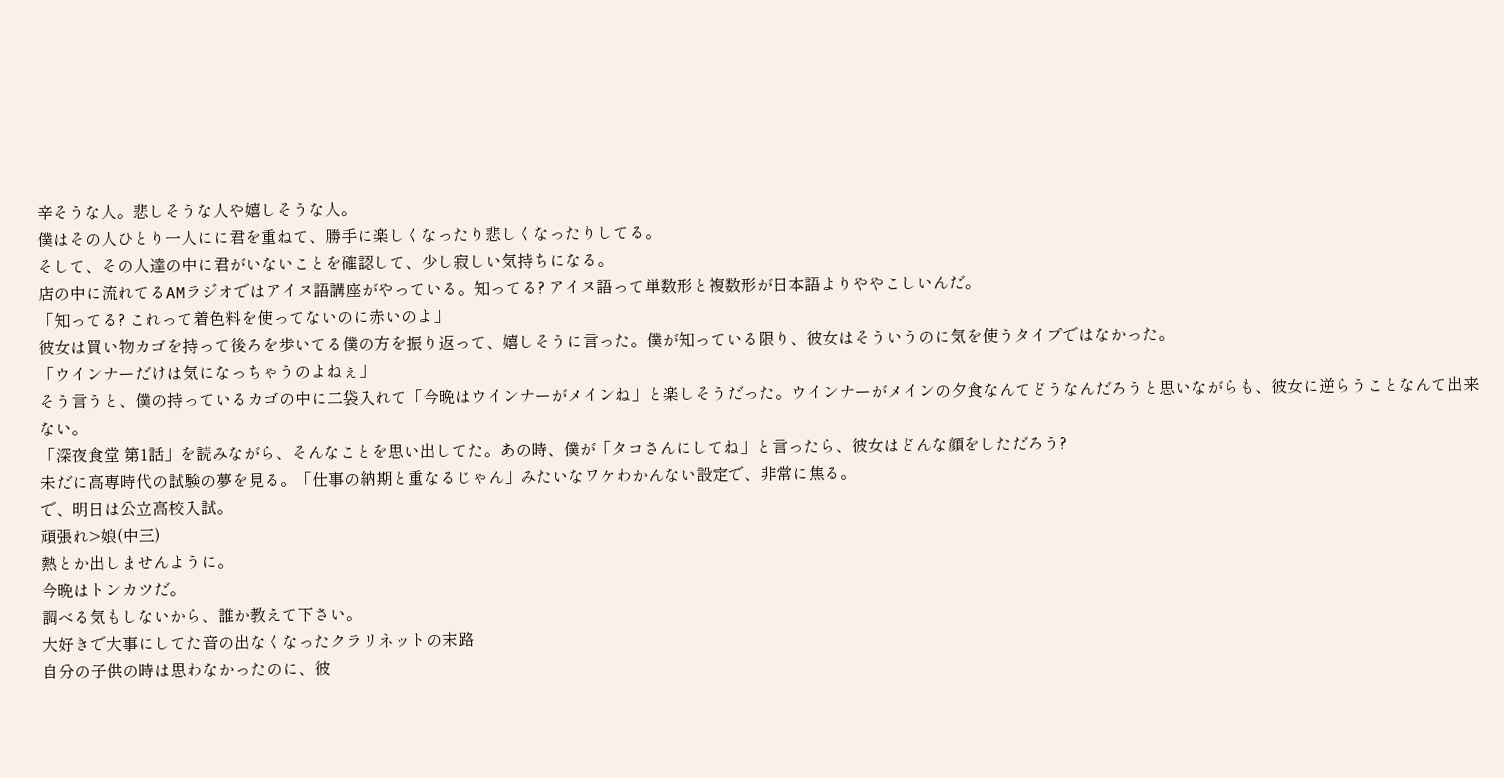辛そうな人。悲しそうな人や嬉しそうな人。
僕はその人ひとり一人にに君を重ねて、勝手に楽しくなったり悲しくなったりしてる。
そして、その人達の中に君がいないことを確認して、少し寂しい気持ちになる。
店の中に流れてるAMラジオではアイヌ語講座がやっている。知ってる? アイヌ語って単数形と複数形が日本語よりややこしいんだ。
「知ってる? これって着色料を使ってないのに赤いのよ」
彼女は買い物カゴを持って後ろを歩いてる僕の方を振り返って、嬉しそうに言った。僕が知っている限り、彼女はそういうのに気を使うタイプではなかった。
「ウインナーだけは気になっちゃうのよねぇ」
そう言うと、僕の持っているカゴの中に二袋入れて「今晩はウインナーがメインね」と楽しそうだった。ウインナーがメインの夕食なんてどうなんだろうと思いながらも、彼女に逆らうことなんて出来ない。
「深夜食堂 第1話」を読みながら、そんなことを思い出してた。あの時、僕が「タコさんにしてね」と言ったら、彼女はどんな顔をしただろう?
未だに高専時代の試験の夢を見る。「仕事の納期と重なるじゃん」みたいなワケわかんない設定で、非常に焦る。
で、明日は公立高校入試。
頑張れ>娘(中三)
熱とか出しませんように。
今晩はトンカツだ。
調べる気もしないから、誰か教えて下さい。
大好きで大事にしてた音の出なくなったクラリネットの末路
自分の子供の時は思わなかったのに、彼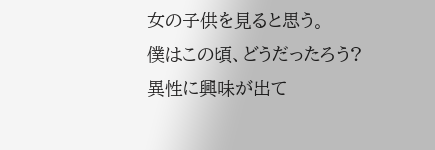女の子供を見ると思う。
僕はこの頃、どうだったろう?
異性に興味が出て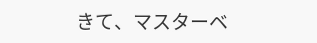きて、マスターベ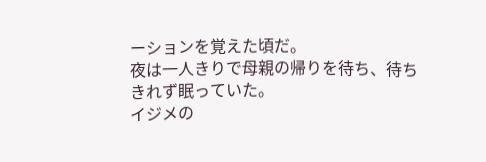ーションを覚えた頃だ。
夜は一人きりで母親の帰りを待ち、待ちきれず眠っていた。
イジメの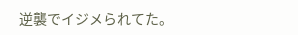逆襲でイジメられてた。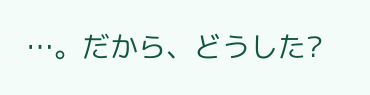…。だから、どうした?